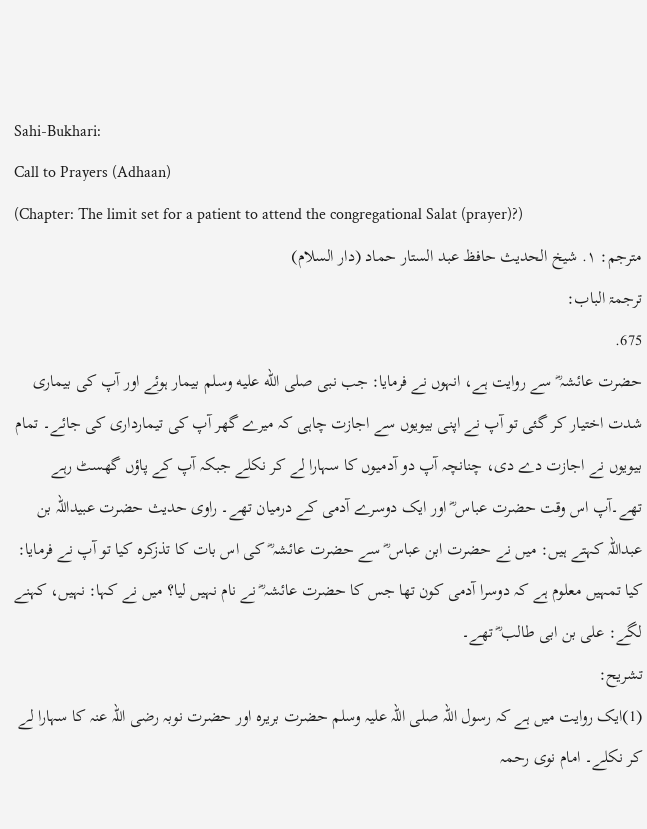Sahi-Bukhari:
Call to Prayers (Adhaan)
(Chapter: The limit set for a patient to attend the congregational Salat (prayer)?)
مترجم: ١. شیخ الحدیث حافظ عبد الستار حماد (دار السلام)
ترجمۃ الباب:
675.
حضرت عائشہ ؓ سے روایت ہے، انہوں نے فرمایا: جب نبی صلى الله عليه وسلم بیمار ہوئے اور آپ کی بیماری شدت اختیار کر گئی تو آپ نے اپنی بیویوں سے اجازت چاہی کہ میرے گھر آپ کی تیمارداری کی جائے۔ تمام بیویوں نے اجازت دے دی، چنانچہ آپ دو آدمیوں کا سہارا لے کر نکلے جبکہ آپ کے پاؤں گھسٹ رہے تھے۔آپ اس وقت حضرت عباس ؓ اور ایک دوسرے آدمی کے درمیان تھے۔ راوی حدیث حضرت عبیداللہ بن عبداللہ کہتے ہیں: میں نے حضرت ابن عباس ؓ سے حضرت عائشہ ؓ کی اس بات کا تذزکرہ کیا تو آپ نے فرمایا: کیا تمہیں معلوم ہے کہ دوسرا آدمی کون تھا جس کا حضرت عائشہ ؓ نے نام نہیں لیا؟ میں نے کہا: نہیں، کہنے لگے: علی بن ابی طالب ؓ تھے۔
تشریح:
(1)ایک روایت میں ہے کہ رسول اللہ صلی اللہ علیہ وسلم حضرت بریرہ اور حضرت نوبہ رضی اللہ عنہ کا سہارا لے کر نکلے۔ امام نوی رحمہ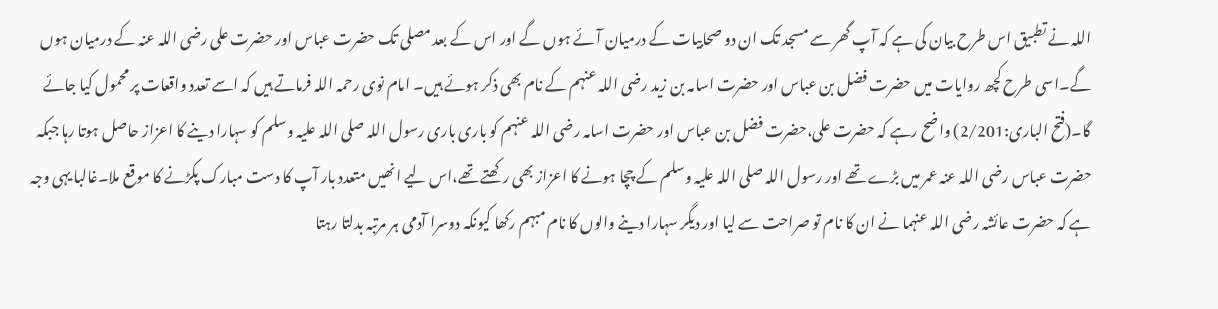اللہ نے تطبیق اس طرح بیان کی ہے کہ آپ گھر سے مسجد تک ان دو صحابیات کے درمیان آئے ہوں گے اور اس کے بعد مصلی تک حضرت عباس اور حضرت علی رضی اللہ عنہ کے درمیان ہوں گے۔اسی طرح کچھ روایات میں حضرت فضل بن عباس اور حضرت اسامہ بن زید رضی اللہ عنہم کے نام بھی ذکر ہوئے ہیں۔ امام نوی رحمہ اللہ فرماتے ہیں کہ اسے تعدد واقعات پر محمول کیا جائے گا۔(فتح الباری:2/201) واضح رہے کہ حضرت علی،حضرت فضل بن عباس اور حضرت اسامہ رضی اللہ عنہم کو باری باری رسول اللہ صلی اللہ علیہ وسلم کو سہارا دینے کا اعزاز حاصل ہوتا رہا جبکہ حضرت عباس رضی اللہ عنہ عمر میں بڑے تھے اور رسول اللہ صلی اللہ علیہ وسلم کے چچا ہونے کا اعزاز بھی رکھتے تھے،اس لیے انھیں متعدد بار آپ کا دست مبارک پکڑنے کا موقع ملا۔غالبا یہی وجہ ہے کہ حضرت عائشہ رضی اللہ عنہما نے ان کا نام تو صراحت سے لیا اور دیگر سہارا دینے والوں کا نام مبہم رکھا کیونکہ دوسرا آدمی ہر مرتبہ بدلتا رہتا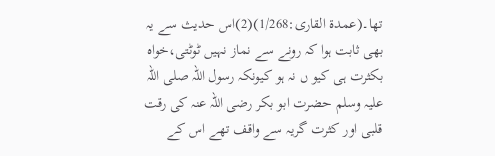تھا۔(عمدۃ القاری:1/268)(2)اس حدیث سے یہ بھی ثابت ہوا کہ رونے سے نماز نہیں ٹوٹتی،خواہ بکثرت ہی کیو ں نہ ہو کیونکہ رسول اللہ صلی اللہ علیہ وسلم حضرت ابو بکر رضی اللہ عنہ کی رقت قلبی اور کثرت گریہ سے واقف تھے اس کے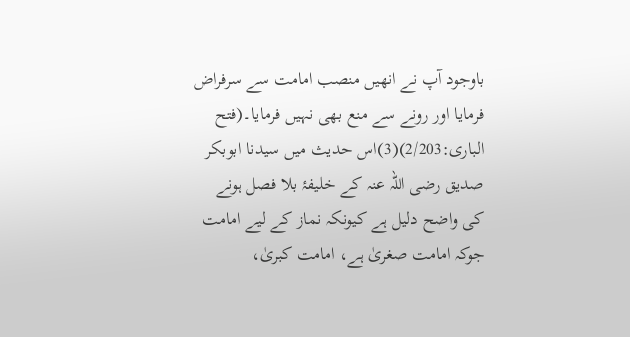باوجود آپ نے انھیں منصب امامت سے سرفراض فرمایا اور رونے سے منع بھی نہیں فرمایا۔(فتح الباری:2/203)(3)اس حدیث میں سیدنا ابوبکر صدیق رضی اللہ عنہ کے خلیفۂ بلا فصل ہونے کی واضح دلیل ہے کیونکہ نماز کے لیے امامت جوکہ امامت صغریٰ ہے، امامت کبریٰ،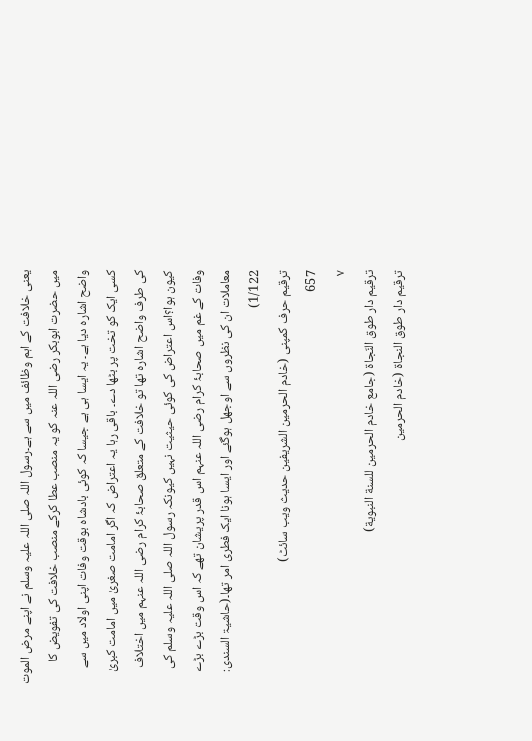یعنی خلافت کے اہم وظائف میں سے ہے۔رسول اللہ صلی اللہ علیہ وسلم نے اپنے مرض الموت میں حضرت ابوبکر رضی اللہ عنہ کو یہ منصب عطا کرکے منصب خلافت کی تفویض کا واضح اشارہ دیا ہے۔ یہ ایسا ہی ہے جیسا کہ کوئی بادشاہ بوقت وفات اپنی اولاد میں سے کسی ایک کو تخت پر بٹھا دے۔ باقی رہا یہ اعتراض کہ اگر امامت صغریٰ میں امامت کبریٰ کی طرف واضح اشارہ تھا تو خلافت کے متعلق صحابۂ کرام رضی اللہ عنہم میں اختلاف کیون ہوا؟اس اعتراض کی کوئی حیثیت نہیں کیونکہ رسول اللہ صلی اللہ علیہ وسلم کی وفات کے غم میں صحابۂ کرام رضی اللہ عنہم اس قدر پریشان تھے کہ اس وقت بڑے بڑے معاملات ان کی نظروں سے اوجھل ہوگئے اور ایسا ہونا ایک فطری امر تھا۔(حاشیۃ السندی: 1/122)
ترقیم حرف کمپنی (خادم الحرمین الشریفین حدیث ویب سائٹ)
657
٧
ترقيم دار طوق النّجاة (جامع خادم الحرمين للسنة النبوية)
ترقیم دار طوق النجاۃ (خادم الحرمین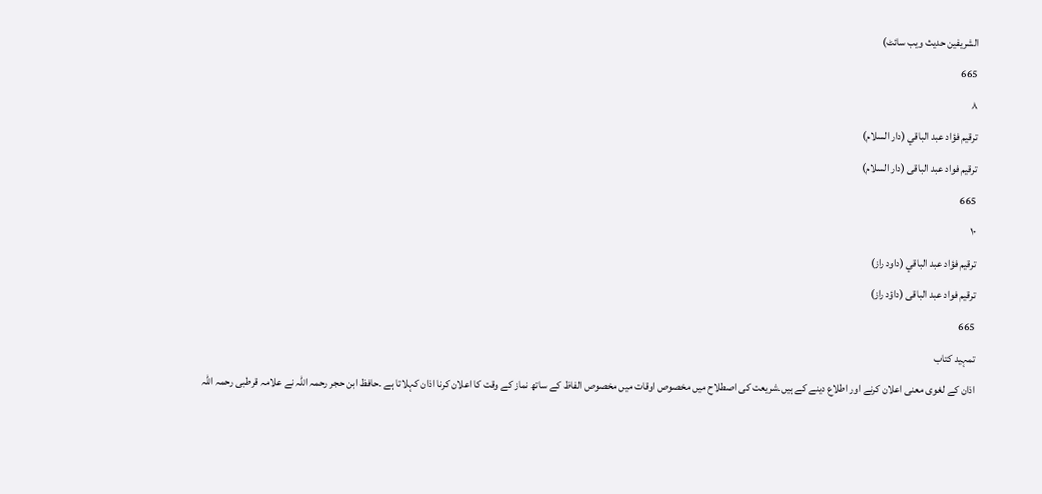الشریفین حدیث ویب سائٹ)
665
٨
ترقيم فؤاد عبد الباقي (دار السلام)
ترقیم فواد عبد الباقی (دار السلام)
665
١٠
ترقيم فؤاد عبد الباقي (داود راز)
ترقیم فواد عبد الباقی (داؤد راز)
665
تمہید کتاب
اذان کے لغوی معنی اعلان کرنے اور اطلاع دینے کے ہیں۔شریعت کی اصطلاح میں مخصوص اوقات میں مخصوص الفاظ کے ساتھ نماز کے وقت کا اعلان کرنا اذان کہلاتا ہے ۔حافظ ابن حجر رحمہ اللہ نے علامہ قرطبی رحمہ اللہ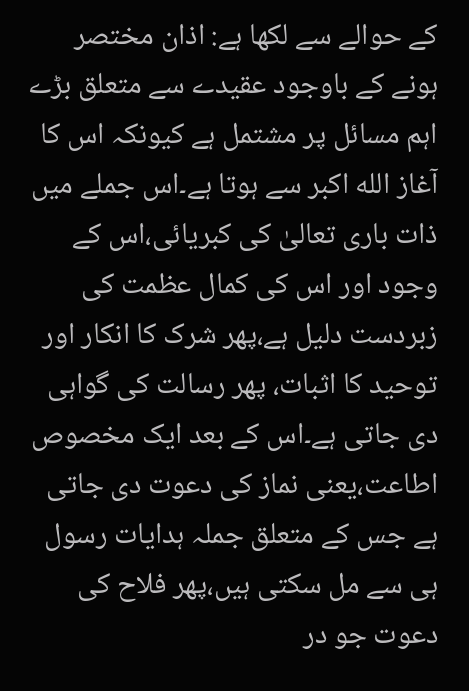کے حوالے سے لکھا ہے: اذان مختصر ہونے کے باوجود عقیدے سے متعلق بڑے اہم مسائل پر مشتمل ہے کیونکہ اس کا آغاز الله اكبر سے ہوتا ہے۔اس جملے میں ذات باری تعالیٰ کی کبریائی،اس کے وجود اور اس کی کمال عظمت کی زبردست دلیل ہے،پھر شرک کا انکار اور توحید کا اثبات، پھر رسالت کی گواہی دی جاتی ہے۔اس کے بعد ایک مخصوص اطاعت،یعنی نماز کی دعوت دی جاتی ہے جس کے متعلق جملہ ہدایات رسول ہی سے مل سکتی ہیں،پھر فلاح کی دعوت جو در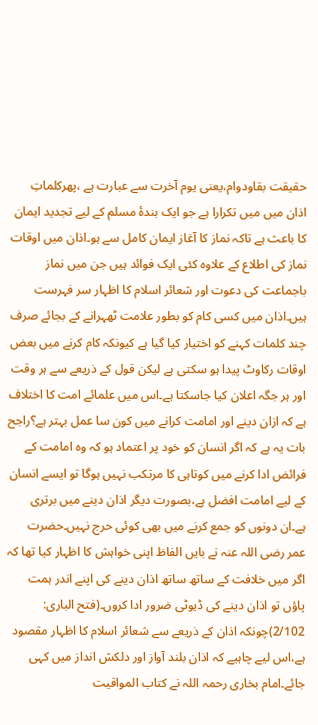حقیقت بقاودوام،یعنی یوم آخرت سے عبارت ہے ،پھرکلماتِ اذان میں میں تکرارا ہے جو ایک بندۂ مسلم کے لیے تجدید ایمان کا باعث ہے تاکہ نماز کا آغاز ایمان کامل سے ہو۔اذان میں اوقات نماز کی اطلاع کے علاوہ کئی ایک فوائد ہیں جن میں نماز باجماعت کی دعوت اور شعائر اسلام کا اظہار سر فہرست ہیں۔اذان میں کسی کام کو بطور علامت ٹھہرانے کے بجائے صرف چند کلمات کہنے کو اختیار کیا گیا ہے کیونکہ کام کرنے میں بعض اوقات رکاوٹ پیدا ہو سکتی ہے لیکن قول کے ذریعے سے ہر وقت اور ہر جگہ اعلان کیا جاسکتا ہے۔اس میں علمائے امت کا اختلاف ہے کہ ازان دینے اور امامت کرانے میں کون سا عمل بہتر ہے؟راجح بات یہ ہے کہ اگر انسان کو خود پر اعتماد ہو کہ وہ امامت کے فرائض ادا کرنے میں کوتاہی کا مرتکب نہیں ہوگا تو ایسے انسان کے لیے امامت افضل ہے،بصورت دیگر اذان دینے میں برتری ہے۔ان دونوں کو جمع کرنے میں بھی کوئی حرج نہیں۔حضرت عمر رضی اللہ عنہ نے بایں الفاظ اپنی خواہش کا اظہار کیا تھا کہ اگر میں خلافت کے ساتھ ساتھ اذان دینے کی اپنے اندر ہمت پاؤں تو اذان دینے کی ڈیوٹی ضرور ادا کروں۔(فتح الباری: 2/102)چونکہ اذان کے ذریعے سے شعائر اسلام کا اظہار مقصود ہے،اس لیے چاہیے کہ اذان بلند آواز اور دلکش انداز میں کہی جائے۔امام بخاری رحمہ اللہ نے کتاب المواقیت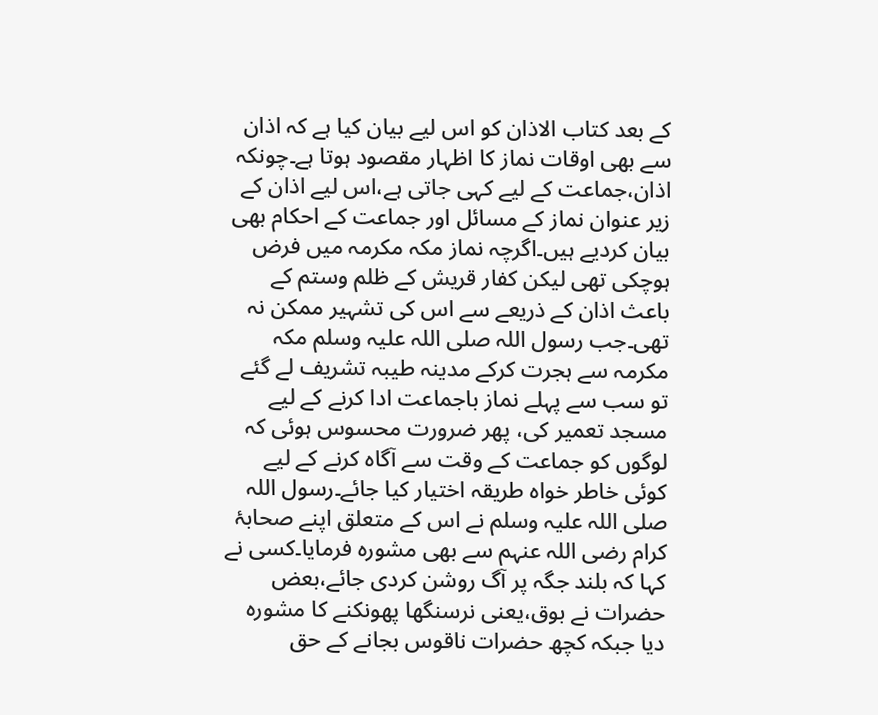کے بعد کتاب الاذان کو اس لیے بیان کیا ہے کہ اذان سے بھی اوقات نماز کا اظہار مقصود ہوتا ہے۔چونکہ اذان،جماعت کے لیے کہی جاتی ہے،اس لیے اذان کے زیر عنوان نماز کے مسائل اور جماعت کے احکام بھی بیان کردیے ہیں۔اگرچہ نماز مکہ مکرمہ میں فرض ہوچکی تھی لیکن کفار قریش کے ظلم وستم کے باعث اذان کے ذریعے سے اس کی تشہیر ممکن نہ تھی۔جب رسول اللہ صلی اللہ علیہ وسلم مکہ مکرمہ سے ہجرت کرکے مدینہ طیبہ تشریف لے گئے تو سب سے پہلے نماز باجماعت ادا کرنے کے لیے مسجد تعمیر کی، پھر ضرورت محسوس ہوئی کہ لوگوں کو جماعت کے وقت سے آگاہ کرنے کے لیے کوئی خاطر خواہ طریقہ اختیار کیا جائے۔رسول اللہ صلی اللہ علیہ وسلم نے اس کے متعلق اپنے صحابۂ کرام رضی اللہ عنہم سے بھی مشورہ فرمایا۔کسی نے کہا کہ بلند جگہ پر آگ روشن کردی جائے،بعض حضرات نے بوق،یعنی نرسنگھا پھونکنے کا مشورہ دیا جبکہ کچھ حضرات ناقوس بجانے کے حق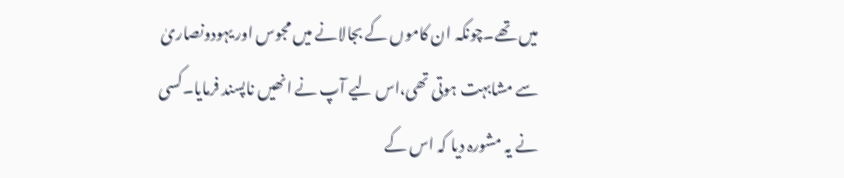میں تھے۔چونکہ ان کاموں کے بجالانے میں مجوس اور یہودونصاریٰ سے مشابہت ہوتی تھی،اس لیے آپ نے انھیں ناپسند فرمایا۔کسی نے یہ مشورہ دیا کہ اس کے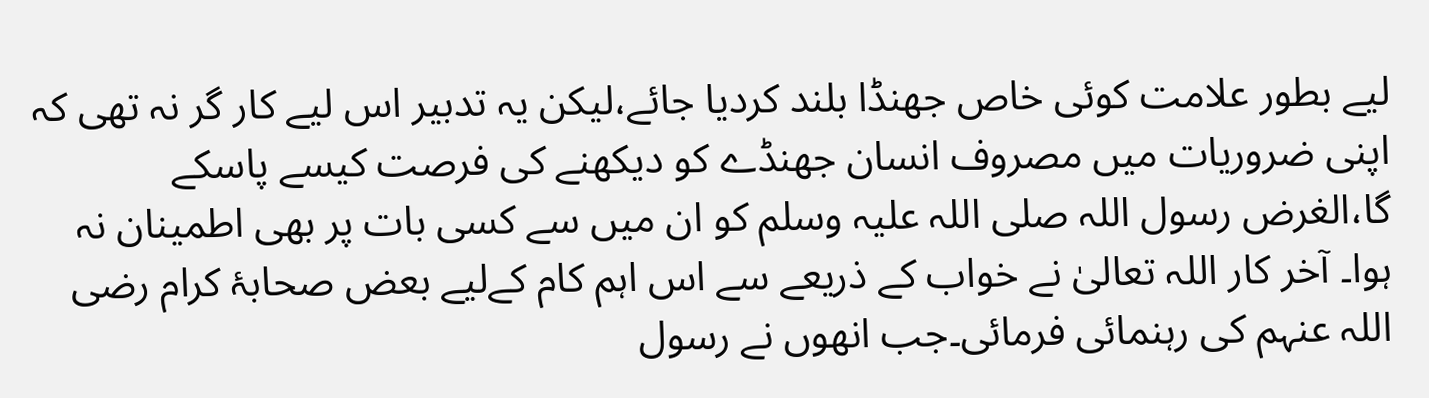لیے بطور علامت کوئی خاص جھنڈا بلند کردیا جائے،لیکن یہ تدبیر اس لیے کار گر نہ تھی کہ اپنی ضروریات میں مصروف انسان جھنڈے کو دیکھنے کی فرصت کیسے پاسکے گا،الغرض رسول اللہ صلی اللہ علیہ وسلم کو ان میں سے کسی بات پر بھی اطمینان نہ ہوا۔ آخر کار اللہ تعالیٰ نے خواب کے ذریعے سے اس اہم کام کےلیے بعض صحابۂ کرام رضی اللہ عنہم کی رہنمائی فرمائی۔جب انھوں نے رسول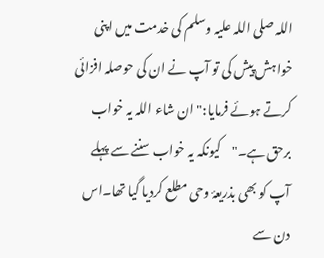اللہ صلی اللہ علیہ وسلم کی خدمت میں اپنی خواہش پیش کی تو آپ نے ان کی حوصلہ افزائی کرتے ہوئے فرمایا:"ان شاء اللہ یہ خواب برحق ہے۔"کیونکہ یہ خواب سننے سے پہلے آپ کو بھی بذریعۂ وحی مطلع کردیا گیا تھا۔اس دن سے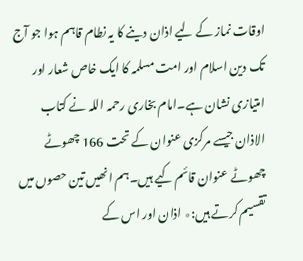اوقات نماز کے لیے اذان دینے کا یہ نطام قاہم ہوا جو آج تک دین اسلام اور امت مسلمہ کا ایک خاص شعار اور امتیازی نشان ہے۔امام بخاری رحمہ اللہ نے کتاب الاذان جیسے مرکزی عنوان کے تحت 166 چھوٹے چھوٹے عنوان قائم کیے ہیں۔ہم انھیں تین حصوں میں تقسیم کرتے ہیں:٭ اذان اور اس کے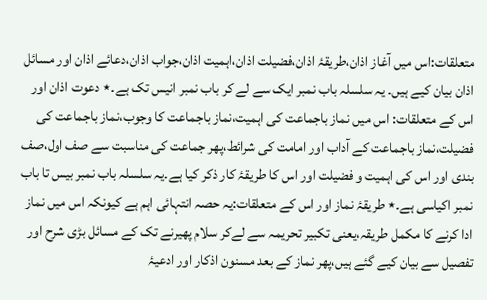متعلقات:اس میں آغاز اذان،طریقۂ اذان،فضیلت اذان،اہمیت اذان،جواب اذان،دعائے اذان اور مسائل اذان بیان کیے ہیں۔ یہ سلسلہ باب نمبر ایک سے لے کر باب نمبر انیس تک ہے۔٭ دعوت اذان اور اس کے متعلقات: اس میں نماز باجماعت کی اہمیت،نماز باجماعت کا وجوب،نماز باجماعت کی فضیلت،نماز باجماعت کے آداب اور امامت کی شرائط،پھر جماعت کی مناسبت سے صف اول،صف بندی اور اس کی اہمیت و فضیلت اور اس کا طریقۂ کار ذکر کیا ہے۔یہ سلسلہ باب نمبر بیس تا باب نمبر اکیاسی ہے۔٭ طریقۂ نماز اور اس کے متعلقات:یہ حصہ انتہائی اہم ہے کیونکہ اس میں نماز ادا کرنے کا مکمل طریقہ،یعنی تکبیر تحریمہ سے لےکر سلام پھیرنے تک کے مسائل بڑی شرح اور تفصیل سے بیان کیے گئے ہیں،پھر نماز کے بعد مسنون اذکار اور ادعیۂ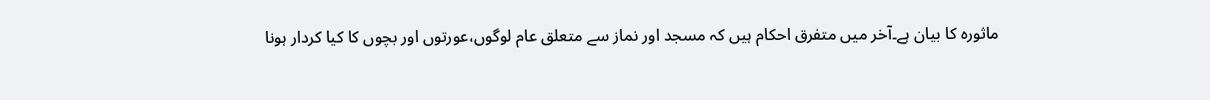ماثورہ کا بیان ہے۔آخر میں متفرق احکام ہیں کہ مسجد اور نماز سے متعلق عام لوگوں،عورتوں اور بچوں کا کیا کردار ہونا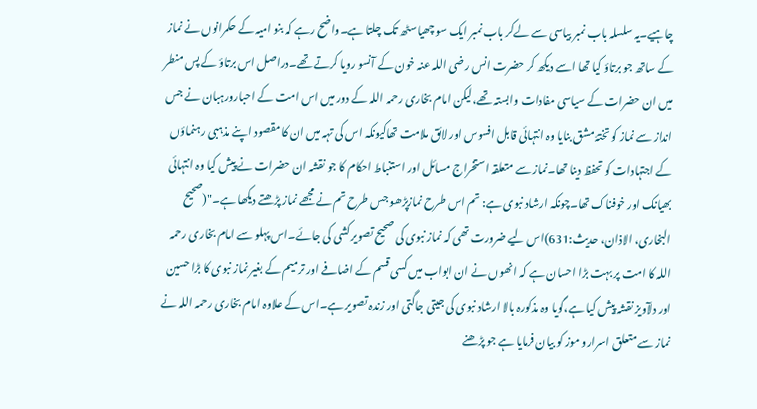چاہیے۔یہ سلسلہ باب نمبر بیاسی سے لےکر باب نمبر ایک سو چھیاسٹھ تک چلتا ہے۔واضح رہے کہ بنو امیہ کے حکمرانوں نے نماز کے ساتھ جو برتاؤ کیا تھا اسے دیکھ کر حضرت انس رضی اللہ عنہ خون کے آنسو رویا کرتے تھے۔دراصل اس برتاؤ کے پس منطر میں ان حضرات کے سیاسی مفادات وابستہ تھے،لیکن امام بخاری رحمہ اللہ کے دور میں اس امت کے احبارورہبان نے جس انداز سے نماز کو تختۂ مشق بنایا وہ انتہائی قابل افسوس اور لائق ملامت تھاکیونکہ اس کی تہہ میں ان کا مقصود اپنے مذہبی رہنماؤں کے اجتہادات کو تحفظ دینا تھا۔نماز سے متعلقہ استخراج مسائل اور استنباط احکام کا جو نقشہ ان حضرات نے پیش کیا وہ انتہائی بھیانک اور خوفناک تھا۔چونکہ ارشاد نبوی ہے: تم اس طرح نمازپڑھو جس طرح تم نے مجھے نماز پڑھتے دیکھا ہے۔"(صحیح البخاری، الاذان، حدیث:631)اس لیے ضرورت تھی کہ نماز نبوی کی صحیح تصویر کشی کی جائے۔اس پہلو سے امام بخاری رحمہ اللہ کا امت پر بہت بڑا احسان ہے کہ انھوں نے ان ابواب میں کسی قسم کے اضافے اور ترمیم کے بغیر نماز نبوی کا بڑا حسین اور دلآویز نقشہ پیش کیا ہے،گویا وہ مذکورہ بالا ارشاد نبوی کی جیتی جاگتی اور زندہ تصویر ہے۔اس کے علاوہ امام بخاری رحمہ اللہ نے نماز سے متعلق اسرارو موز کو بیان فرمایا ہے جو پڑھنے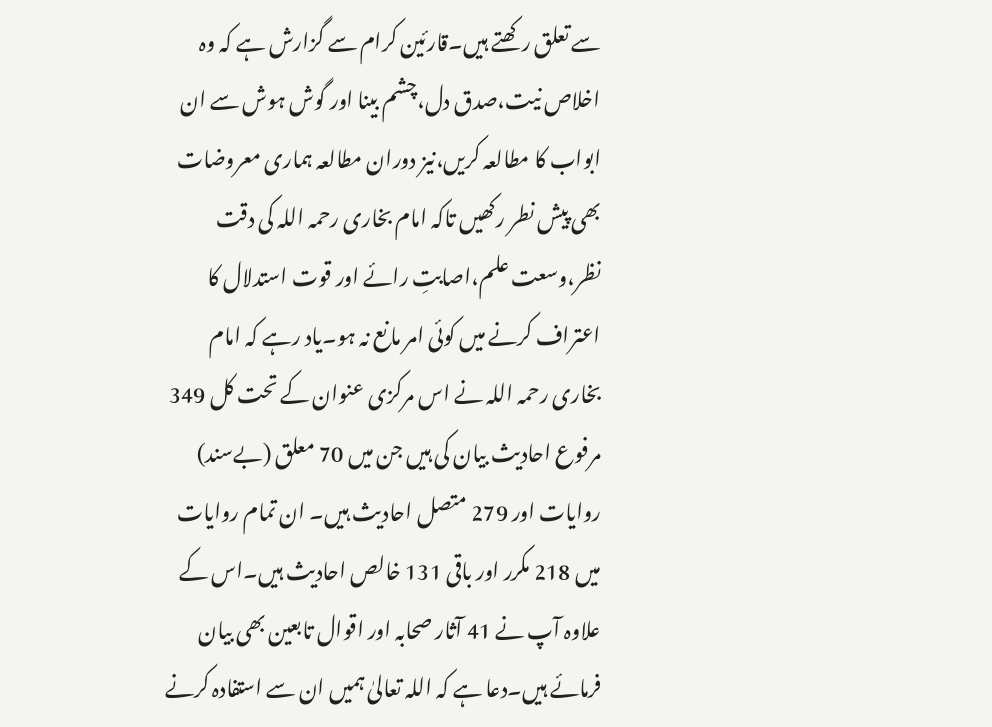سے تعلق رکھتے ہیں۔قارئین کرام سے گزارش ہے کہ وہ اخلاص نیت،صدق دل،چشم بینا اور گوش ہوش سے ان ابواب کا مطالعہ کریں،نیز دوران مطالعہ ہماری معروضات بھی پیش نطر رکھیں تاکہ امام بخاری رحمہ اللہ کی دقت نظر،وسعت علم،اصابتِ رائے اور قوت استدلال کا اعتراف کرنے میں کوئی امر مانع نہ ہو۔یاد رہے کہ امام بخاری رحمہ اللہ نے اس مرکزی عنوان کے تحت کل 349 مرفوع احادیث بیان کی ہیں جن میں 70 معلق (بےسند) روایات اور 279 متصل احادیث ہیں۔ ان تمام روایات میں 218 مکرر اور باقی 131 خالص احادیث ہیں۔اس کے علاوہ آپ نے 41 آثار صحابہ اور اقوال تابعین بھی بیان فرمائے ہیں۔دعا ہے کہ اللہ تعالیٰ ہمیں ان سے استفادہ کرنے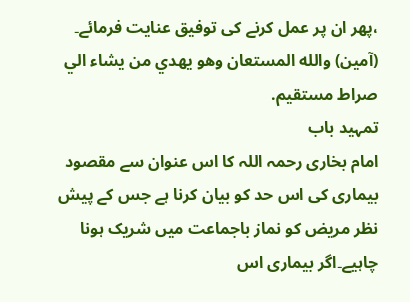،پھر ان پر عمل کرنے کی توفیق عنایت فرمائے۔ (آمين) والله المستعان وهو يهدي من يشاء الي صراط مستقيم.
تمہید باب
امام بخاری رحمہ اللہ کا اس عنوان سے مقصود بیماری کی اس حد کو بیان کرنا ہے جس کے پیش نظر مریض کو نماز باجماعت میں شریک ہونا چاہیے۔اگر بیماری اس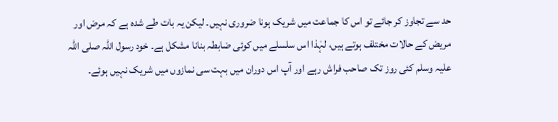حد سے تجاوز کر جائے تو اس کا جماعت میں شریک ہونا ضروری نہیں۔ لیکن یہ بات طے شدہ ہے کہ مرض اور مریض کے حالات مختلف ہوتے ہیں، لہٰذا اس سلسلے میں کوئی ضابطہ بنانا مشکل ہے۔ خود رسول اللہ صلی اللہ علیہ وسلم کئی روز تک صاحب فراش رہے اور آپ اس دوران میں بہت سی نمازوں میں شریک نہیں ہوئے۔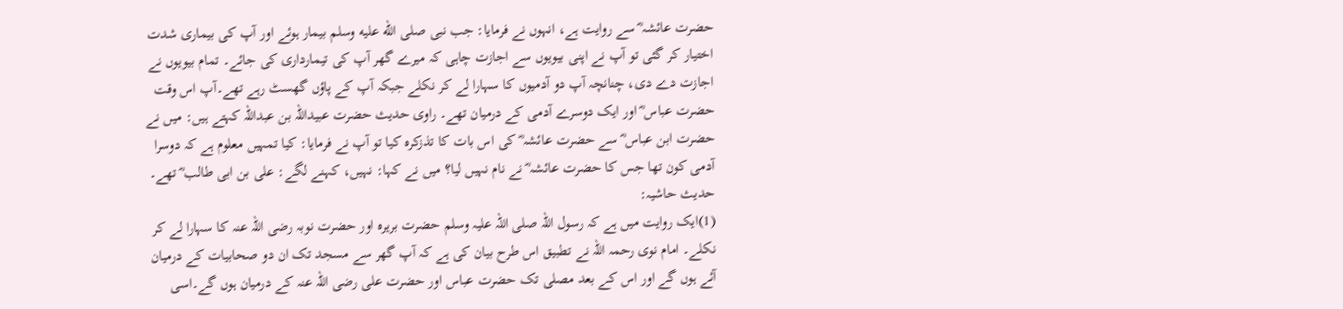حضرت عائشہ ؓ سے روایت ہے، انہوں نے فرمایا: جب نبی صلى الله عليه وسلم بیمار ہوئے اور آپ کی بیماری شدت اختیار کر گئی تو آپ نے اپنی بیویوں سے اجازت چاہی کہ میرے گھر آپ کی تیمارداری کی جائے۔ تمام بیویوں نے اجازت دے دی، چنانچہ آپ دو آدمیوں کا سہارا لے کر نکلے جبکہ آپ کے پاؤں گھسٹ رہے تھے۔آپ اس وقت حضرت عباس ؓ اور ایک دوسرے آدمی کے درمیان تھے۔ راوی حدیث حضرت عبیداللہ بن عبداللہ کہتے ہیں: میں نے حضرت ابن عباس ؓ سے حضرت عائشہ ؓ کی اس بات کا تذزکرہ کیا تو آپ نے فرمایا: کیا تمہیں معلوم ہے کہ دوسرا آدمی کون تھا جس کا حضرت عائشہ ؓ نے نام نہیں لیا؟ میں نے کہا: نہیں، کہنے لگے: علی بن ابی طالب ؓ تھے۔
حدیث حاشیہ:
(1)ایک روایت میں ہے کہ رسول اللہ صلی اللہ علیہ وسلم حضرت بریرہ اور حضرت نوبہ رضی اللہ عنہ کا سہارا لے کر نکلے۔ امام نوی رحمہ اللہ نے تطبیق اس طرح بیان کی ہے کہ آپ گھر سے مسجد تک ان دو صحابیات کے درمیان آئے ہوں گے اور اس کے بعد مصلی تک حضرت عباس اور حضرت علی رضی اللہ عنہ کے درمیان ہوں گے۔اسی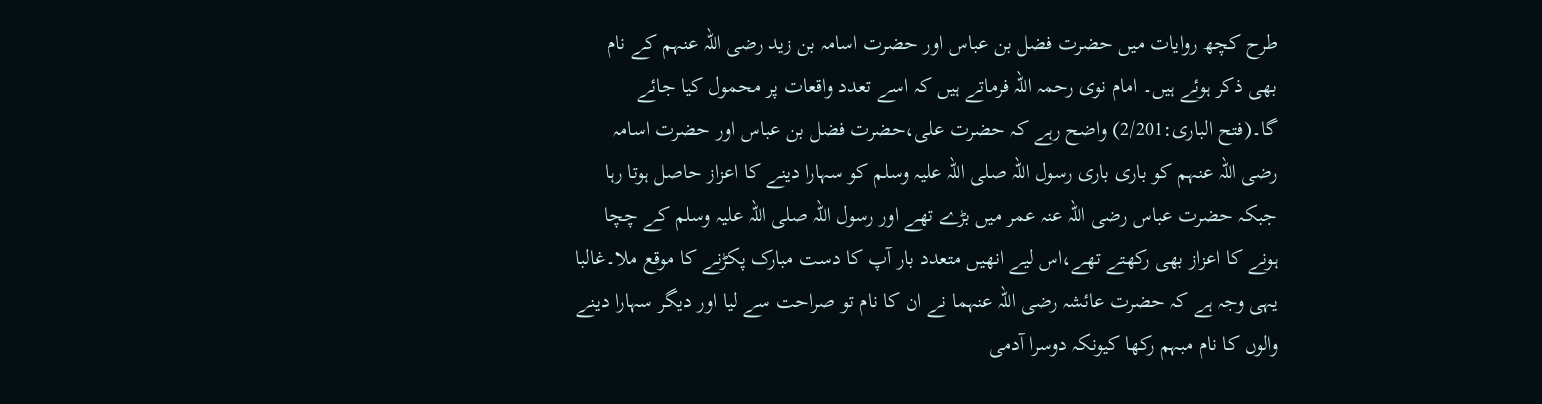طرح کچھ روایات میں حضرت فضل بن عباس اور حضرت اسامہ بن زید رضی اللہ عنہم کے نام بھی ذکر ہوئے ہیں۔ امام نوی رحمہ اللہ فرماتے ہیں کہ اسے تعدد واقعات پر محمول کیا جائے گا۔(فتح الباری:2/201) واضح رہے کہ حضرت علی،حضرت فضل بن عباس اور حضرت اسامہ رضی اللہ عنہم کو باری باری رسول اللہ صلی اللہ علیہ وسلم کو سہارا دینے کا اعزاز حاصل ہوتا رہا جبکہ حضرت عباس رضی اللہ عنہ عمر میں بڑے تھے اور رسول اللہ صلی اللہ علیہ وسلم کے چچا ہونے کا اعزاز بھی رکھتے تھے،اس لیے انھیں متعدد بار آپ کا دست مبارک پکڑنے کا موقع ملا۔غالبا یہی وجہ ہے کہ حضرت عائشہ رضی اللہ عنہما نے ان کا نام تو صراحت سے لیا اور دیگر سہارا دینے والوں کا نام مبہم رکھا کیونکہ دوسرا آدمی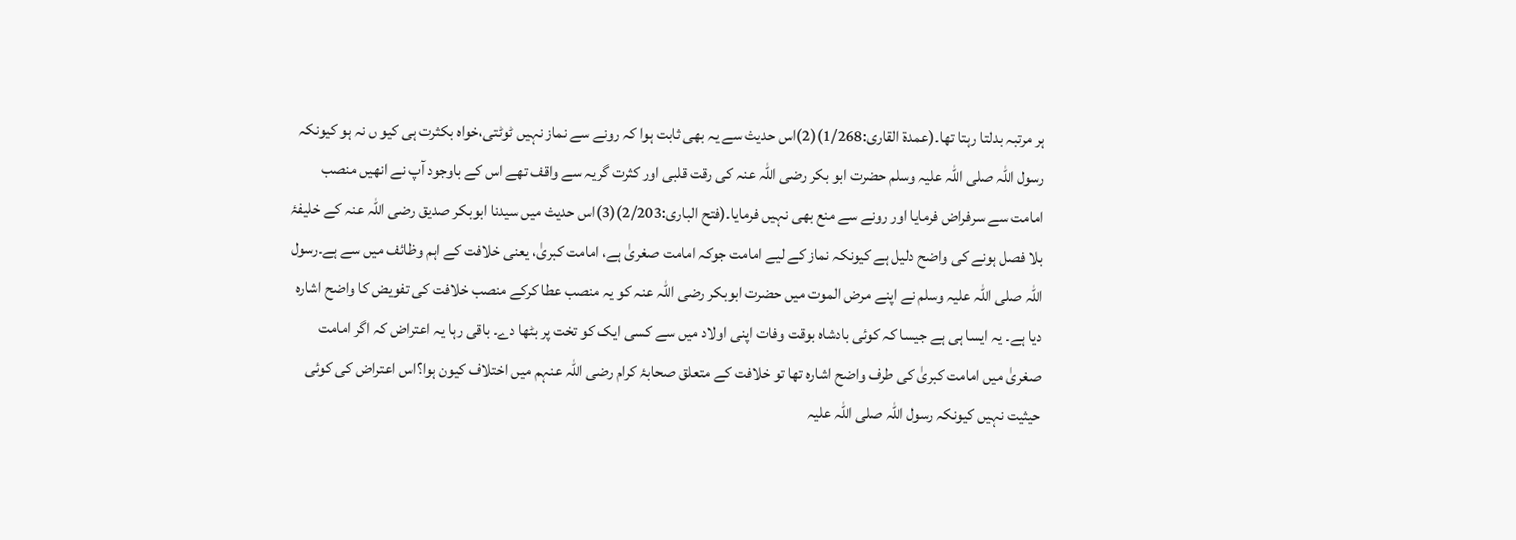ہر مرتبہ بدلتا رہتا تھا۔(عمدۃ القاری:1/268)(2)اس حدیث سے یہ بھی ثابت ہوا کہ رونے سے نماز نہیں ٹوٹتی،خواہ بکثرت ہی کیو ں نہ ہو کیونکہ رسول اللہ صلی اللہ علیہ وسلم حضرت ابو بکر رضی اللہ عنہ کی رقت قلبی اور کثرت گریہ سے واقف تھے اس کے باوجود آپ نے انھیں منصب امامت سے سرفراض فرمایا اور رونے سے منع بھی نہیں فرمایا۔(فتح الباری:2/203)(3)اس حدیث میں سیدنا ابوبکر صدیق رضی اللہ عنہ کے خلیفۂ بلا فصل ہونے کی واضح دلیل ہے کیونکہ نماز کے لیے امامت جوکہ امامت صغریٰ ہے، امامت کبریٰ، یعنی خلافت کے اہم وظائف میں سے ہے۔رسول اللہ صلی اللہ علیہ وسلم نے اپنے مرض الموت میں حضرت ابوبکر رضی اللہ عنہ کو یہ منصب عطا کرکے منصب خلافت کی تفویض کا واضح اشارہ دیا ہے۔ یہ ایسا ہی ہے جیسا کہ کوئی بادشاہ بوقت وفات اپنی اولاد میں سے کسی ایک کو تخت پر بٹھا دے۔ باقی رہا یہ اعتراض کہ اگر امامت صغریٰ میں امامت کبریٰ کی طرف واضح اشارہ تھا تو خلافت کے متعلق صحابۂ کرام رضی اللہ عنہم میں اختلاف کیون ہوا؟اس اعتراض کی کوئی حیثیت نہیں کیونکہ رسول اللہ صلی اللہ علیہ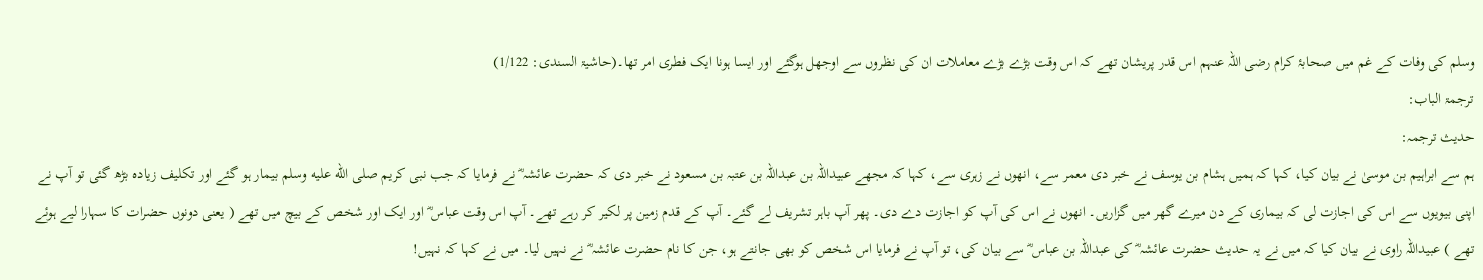وسلم کی وفات کے غم میں صحابۂ کرام رضی اللہ عنہم اس قدر پریشان تھے کہ اس وقت بڑے بڑے معاملات ان کی نظروں سے اوجھل ہوگئے اور ایسا ہونا ایک فطری امر تھا۔(حاشیۃ السندی: 1/122)
ترجمۃ الباب:
حدیث ترجمہ:
ہم سے ابراہیم بن موسیٰ نے بیان کیا، کہا کہ ہمیں ہشام بن یوسف نے خبر دی معمر سے، انھوں نے زہری سے، کہا کہ مجھے عبیداللہ بن عبداللہ بن عتبہ بن مسعود نے خبر دی کہ حضرت عائشہ ؓ نے فرمایا کہ جب نبی کریم صلى الله عليه وسلم بیمار ہو گئے اور تکلیف زیادہ بڑھ گئی تو آپ نے اپنی بیویوں سے اس کی اجازت لی کہ بیماری کے دن میرے گھر میں گزاریں۔ انھوں نے اس کی آپ کو اجازت دے دی۔ پھر آپ باہر تشریف لے گئے۔ آپ کے قدم زمین پر لکیر کر رہے تھے۔ آپ اس وقت عباس ؓ اور ایک اور شخص کے بیچ میں تھے ( یعنی دونوں حضرات کا سہارا لیے ہوئے تھے ) عبیداللہ راوی نے بیان کیا کہ میں نے یہ حدیث حضرت عائشہ ؓ کی عبداللہ بن عباس ؓ سے بیان کی، تو آپ نے فرمایا اس شخص کو بھی جانتے ہو، جن کا نام حضرت عائشہ ؓ نے نہیں لیا۔ میں نے کہا کہ نہیں!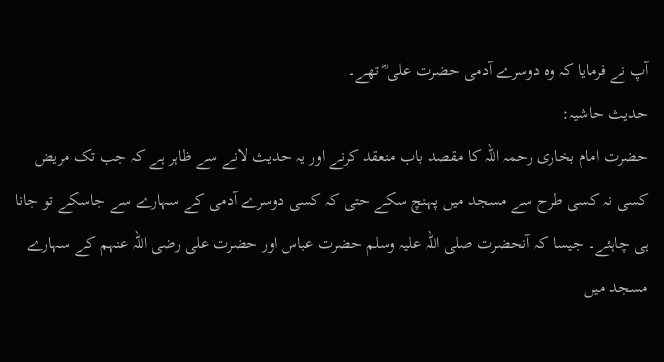آپ نے فرمایا کہ وہ دوسرے آدمی حضرت علی ؓ تھے۔
حدیث حاشیہ:
حضرت امام بخاری رحمہ اللہ کا مقصد باب منعقد کرنے اور یہ حدیث لانے سے ظاہر ہے کہ جب تک مریض کسی نہ کسی طرح سے مسجد میں پہنچ سکے حتی کہ کسی دوسرے آدمی کے سہارے سے جاسکے تو جانا ہی چاہئے۔ جیسا کہ آنحضرت صلی اللہ علیہ وسلم حضرت عباس اور حضرت علی رضی اللہ عنہم کے سہارے مسجد میں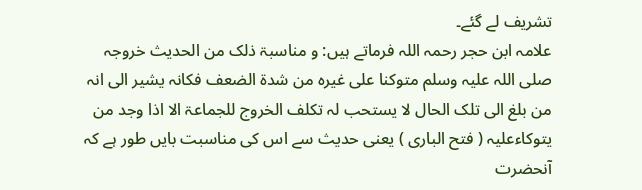تشریف لے گئے۔
علامہ ابن حجر رحمہ اللہ فرماتے ہیں: و مناسبۃ ذلک من الحدیث خروجہ صلی اللہ علیہ وسلم متوکنا علی غیرہ من شدۃ الضعف فکانہ یشیر الی انہ من بلغ الی تلک الحال لا یستحب لہ تکلف الخروج للجماعۃ الا اذا وجد من یتوکاءعلیہ ( فتح الباری ) یعنی حدیث سے اس کی مناسبت بایں طور ہے کہ آنحضرت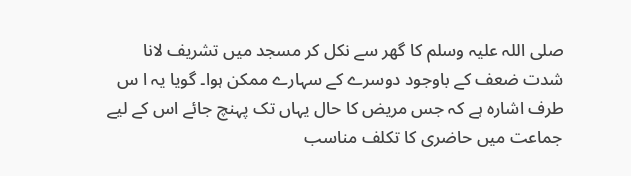صلی اللہ علیہ وسلم کا گھر سے نکل کر مسجد میں تشریف لانا شدت ضعف کے باوجود دوسرے کے سہارے ممکن ہوا۔ گویا یہ ا س طرف اشارہ ہے کہ جس مریض کا حال یہاں تک پہنچ جائے اس کے لیے جماعت میں حاضری کا تکلف مناسب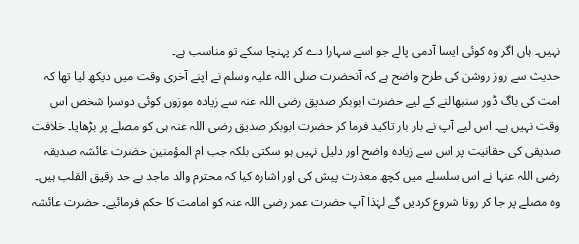نہیں۔ ہاں اگر وہ کوئی ایسا آدمی پالے جو اسے سہارا دے کر پہنچا سکے تو مناسب ہے۔
حدیث سے روز روشن کی طرح واضح ہے کہ آنحضرت صلی اللہ علیہ وسلم نے اپنے آخری وقت میں دیکھ لیا تھا کہ امت کی باگ ڈور سنبھالنے کے لیے حضرت ابوبکر صدیق رضی اللہ عنہ سے زیادہ موزوں کوئی دوسرا شخص اس وقت نہیں ہے۔ اس لیے آپ نے بار بار تاکید فرما کر حضرت ابوبکر صدیق رضی اللہ عنہ ہی کو مصلے پر بڑھایا۔ خلافت صدیقی کی حقانیت پر اس سے زیادہ واضح اور دلیل نہیں ہو سکتی بلکہ جب ام المؤمنین حضرت عائشہ صدیقہ رضی اللہ عنہا نے اس سلسلے میں کچھ معذرت پیش کی اور اشارہ کیا کہ محترم والد ماجد بے حد رقیق القلب ہیں۔ وہ مصلے پر جا کر رونا شروع کردیں گے لہٰذا آپ حضرت عمر رضی اللہ عنہ کو امامت کا حکم فرمائیے۔ حضرت عائشہ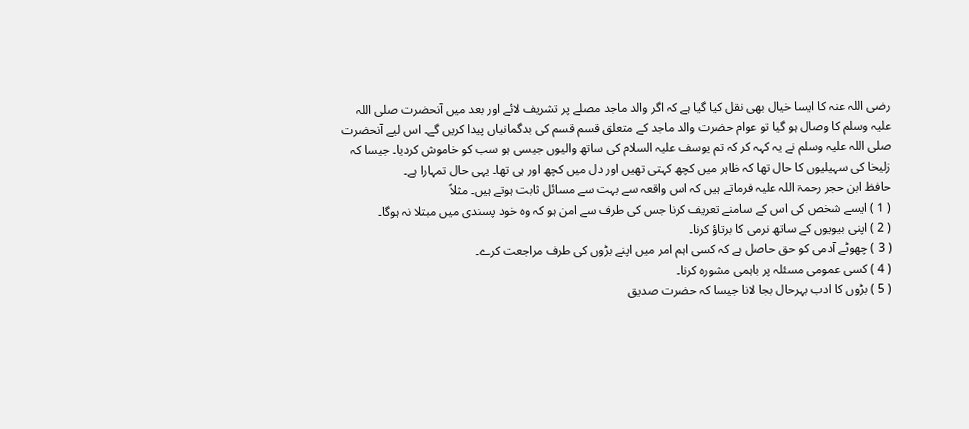رضی اللہ عنہ کا ایسا خیال بھی نقل کیا گیا ہے کہ اگر والد ماجد مصلے پر تشریف لائے اور بعد میں آنحضرت صلی اللہ علیہ وسلم کا وصال ہو گیا تو عوام حضرت والد ماجد کے متعلق قسم قسم کی بدگمانیاں پیدا کریں گے۔ اس لیے آنحضرت صلی اللہ علیہ وسلم نے یہ کہہ کر کہ تم یوسف علیہ السلام کی ساتھ والیوں جیسی ہو سب کو خاموش کردیا۔ جیسا کہ زلیخا کی سہیلیوں کا حال تھا کہ ظاہر میں کچھ کہتی تھیں اور دل میں کچھ اور ہی تھا۔ یہی حال تمہارا ہے۔
حافظ ابن حجر رحمۃ اللہ علیہ فرماتے ہیں کہ اس واقعہ سے بہت سے مسائل ثابت ہوتے ہیں۔ مثلاً
( 1 ) ایسے شخص کی اس کے سامنے تعریف کرنا جس کی طرف سے امن ہو کہ وہ خود پسندی میں مبتلا نہ ہوگا۔
( 2 ) اپنی بیویوں کے ساتھ نرمی کا برتاؤ کرنا۔
( 3 ) چھوٹے آدمی کو حق حاصل ہے کہ کسی اہم امر میں اپنے بڑوں کی طرف مراجعت کرے۔
( 4 ) کسی عمومی مسئلہ پر باہمی مشورہ کرنا۔
( 5 ) بڑوں کا ادب بہرحال بجا لانا جیسا کہ حضرت صدیق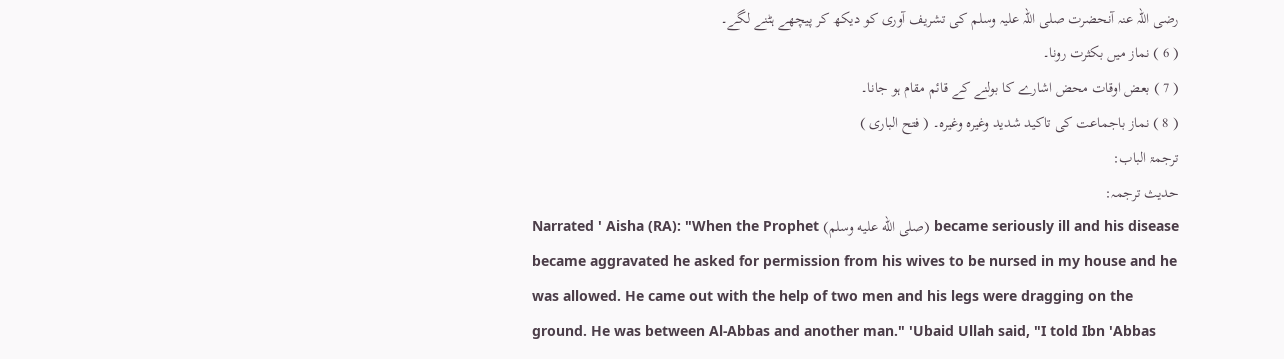رضی اللہ عنہ آنحضرت صلی اللہ علیہ وسلم کی تشریف آوری کو دیکھ کر پیچھے ہٹنے لگے۔
( 6 ) نماز میں بکثرت رونا۔
( 7 ) بعض اوقات محض اشارے کا بولنے کے قائم مقام ہو جانا۔
( 8 ) نماز باجماعت کی تاکید شدید وغیرہ وغیرہ۔ ( فتح الباری )
ترجمۃ الباب:
حدیث ترجمہ:
Narrated ' Aisha (RA): "When the Prophet (صلى الله عليه وسلم) became seriously ill and his disease became aggravated he asked for permission from his wives to be nursed in my house and he was allowed. He came out with the help of two men and his legs were dragging on the ground. He was between Al-Abbas and another man." 'Ubaid Ullah said, "I told Ibn 'Abbas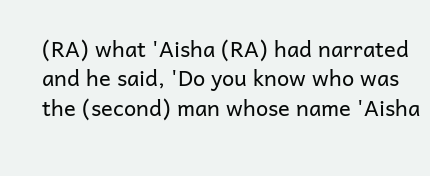(RA) what 'Aisha (RA) had narrated and he said, 'Do you know who was the (second) man whose name 'Aisha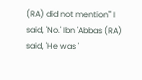(RA) did not mention'" I said, 'No.' Ibn 'Abbas (RA) said, 'He was '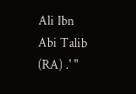Ali Ibn Abi Talib (RA) .' "